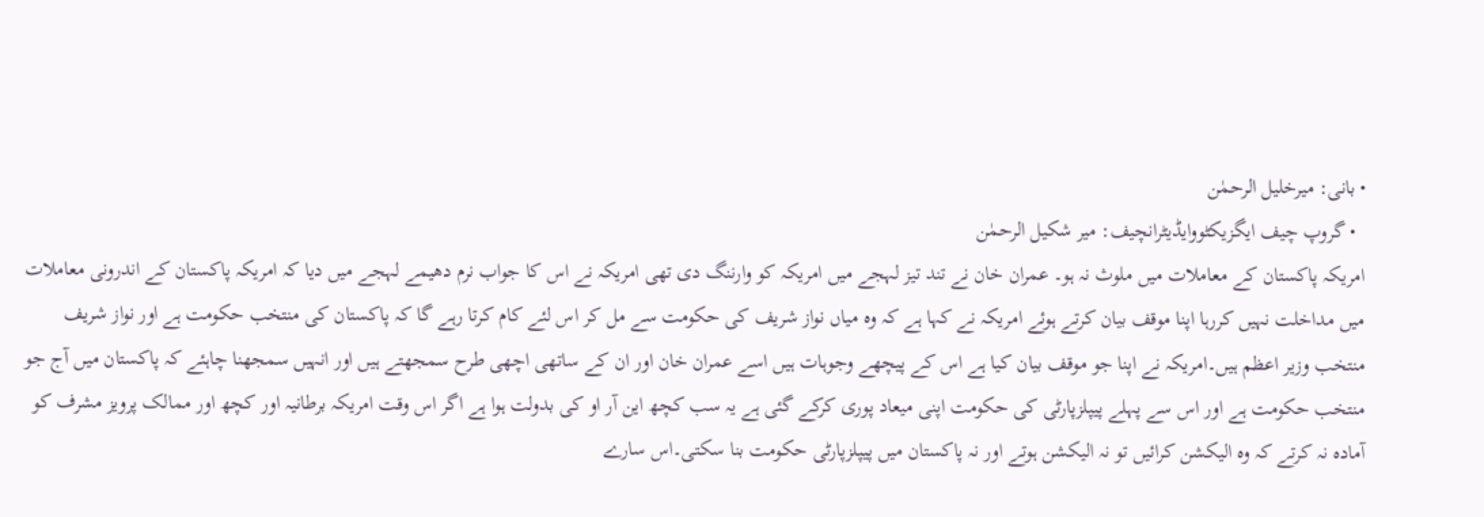• بانی: میرخلیل الرحمٰن
  • گروپ چیف ایگزیکٹووایڈیٹرانچیف: میر شکیل الرحمٰن
امریکہ پاکستان کے معاملات میں ملوث نہ ہو۔ عمران خان نے تند تیز لہجے میں امریکہ کو وارننگ دی تھی امریکہ نے اس کا جواب نرم دھیمے لہجے میں دیا کہ امریکہ پاکستان کے اندرونی معاملات میں مداخلت نہیں کررہا اپنا موقف بیان کرتے ہوئے امریکہ نے کہا ہے کہ وہ میاں نواز شریف کی حکومت سے مل کر اس لئے کام کرتا رہے گا کہ پاکستان کی منتخب حکومت ہے اور نواز شریف منتخب وزیر اعظم ہیں۔امریکہ نے اپنا جو موقف بیان کیا ہے اس کے پیچھے وجوہات ہیں اسے عمران خان اور ان کے ساتھی اچھی طرح سمجھتے ہیں اور انہیں سمجھنا چاہئے کہ پاکستان میں آج جو منتخب حکومت ہے اور اس سے پہلے پیپلزپارٹی کی حکومت اپنی میعاد پوری کرکے گئی ہے یہ سب کچھ این آر او کی بدولت ہوا ہے اگر اس وقت امریکہ برطانیہ اور کچھ اور ممالک پرویز مشرف کو آمادہ نہ کرتے کہ وہ الیکشن کرائیں تو نہ الیکشن ہوتے اور نہ پاکستان میں پیپلزپارٹی حکومت بنا سکتی۔اس سارے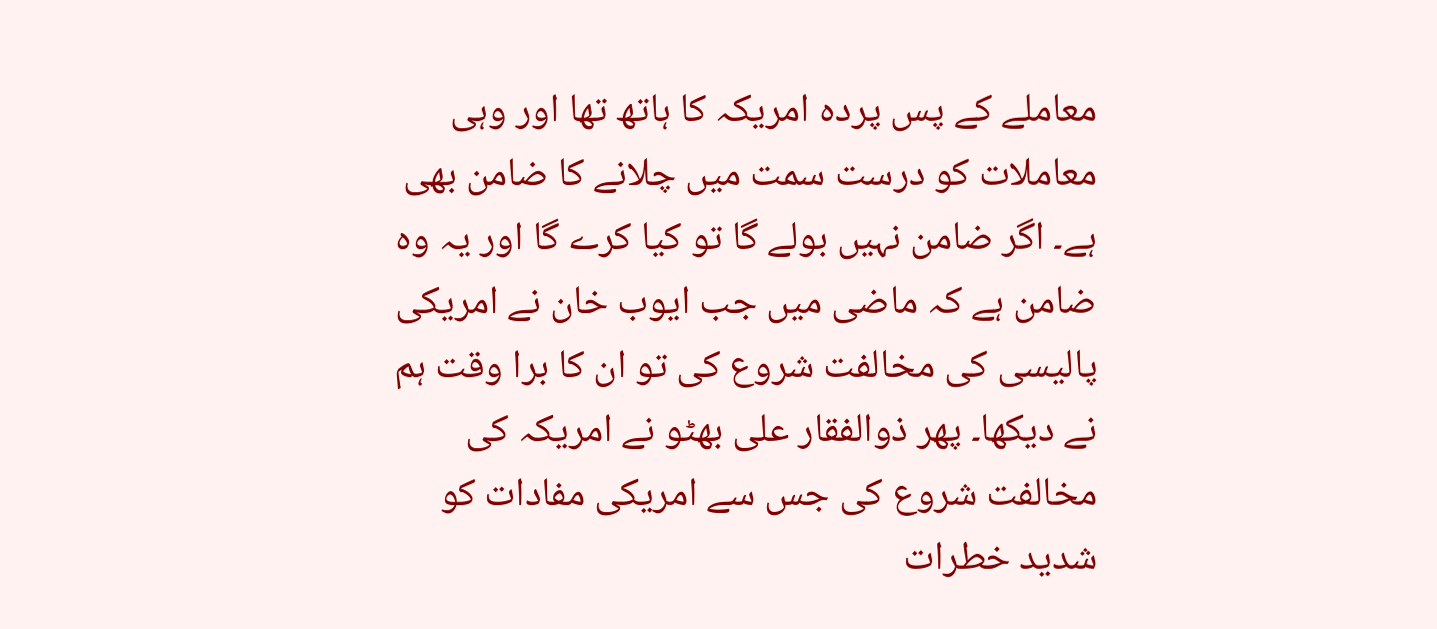معاملے کے پس پردہ امریکہ کا ہاتھ تھا اور وہی معاملات کو درست سمت میں چلانے کا ضامن بھی ہے۔ اگر ضامن نہیں بولے گا تو کیا کرے گا اور یہ وہ ضامن ہے کہ ماضی میں جب ایوب خان نے امریکی پالیسی کی مخالفت شروع کی تو ان کا برا وقت ہم نے دیکھا۔ پھر ذوالفقار علی بھٹو نے امریکہ کی مخالفت شروع کی جس سے امریکی مفادات کو شدید خطرات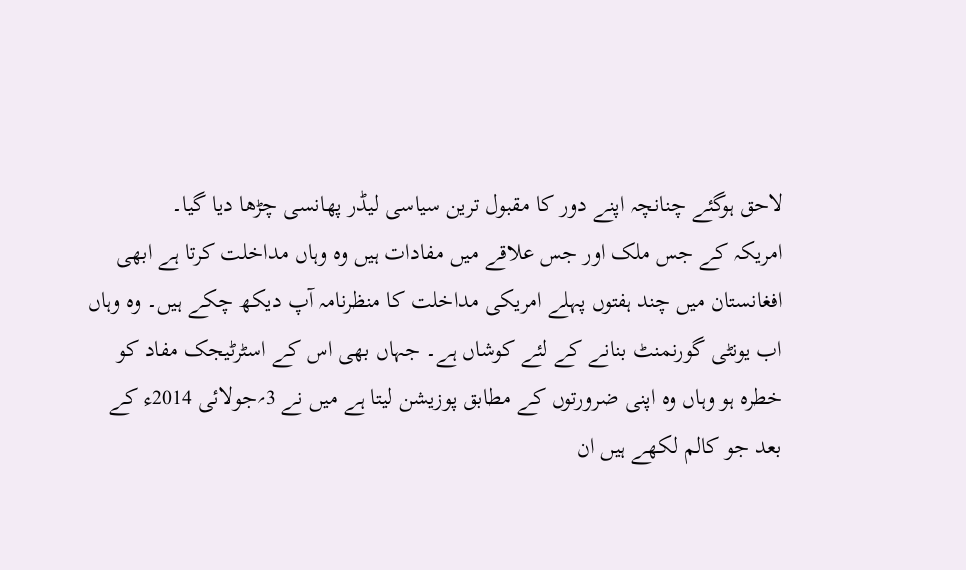لاحق ہوگئے چنانچہ اپنے دور کا مقبول ترین سیاسی لیڈر پھانسی چڑھا دیا گیا۔
امریکہ کے جس ملک اور جس علاقے میں مفادات ہیں وہ وہاں مداخلت کرتا ہے ابھی افغانستان میں چند ہفتوں پہلے امریکی مداخلت کا منظرنامہ آپ دیکھ چکے ہیں۔ وہ وہاں اب یونٹی گورنمنٹ بنانے کے لئے کوشاں ہے۔ جہاں بھی اس کے اسٹرٹیجک مفاد کو خطرہ ہو وہاں وہ اپنی ضرورتوں کے مطابق پوزیشن لیتا ہے میں نے 3؍جولائی 2014ء کے بعد جو کالم لکھے ہیں ان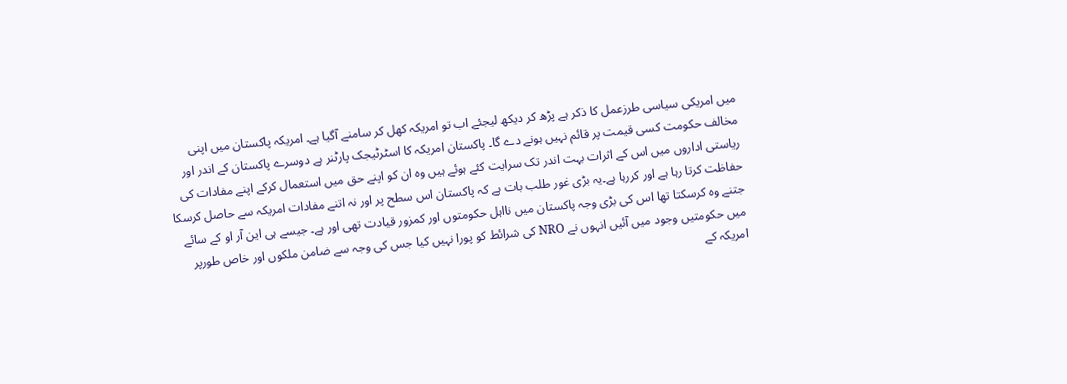میں امریکی سیاسی طرزعمل کا ذکر ہے پڑھ کر دیکھ لیجئے اب تو امریکہ کھل کر سامنے آگیا ہے۔ امریکہ پاکستان میں اپنی مخالف حکومت کسی قیمت پر قائم نہیں ہونے دے گا۔ پاکستان امریکہ کا اسٹرٹیجک پارٹنر ہے دوسرے پاکستان کے اندر اور ریاستی اداروں میں اس کے اثرات بہت اندر تک سرایت کئے ہوئے ہیں وہ ان کو اپنے حق میں استعمال کرکے اپنے مفادات کی حفاظت کرتا رہا ہے اور کررہا ہے۔یہ بڑی غور طلب بات ہے کہ پاکستان اس سطح پر اور نہ اتنے مفادات امریکہ سے حاصل کرسکا جتنے وہ کرسکتا تھا اس کی بڑی وجہ پاکستان میں نااہل حکومتوں اور کمزور قیادت تھی اور ہے۔ جیسے ہی این آر او کے سائے میں حکومتیں وجود میں آئیں انہوں نے NRO کی شرائط کو پورا نہیں کیا جس کی وجہ سے ضامن ملکوں اور خاص طورپر امریکہ کے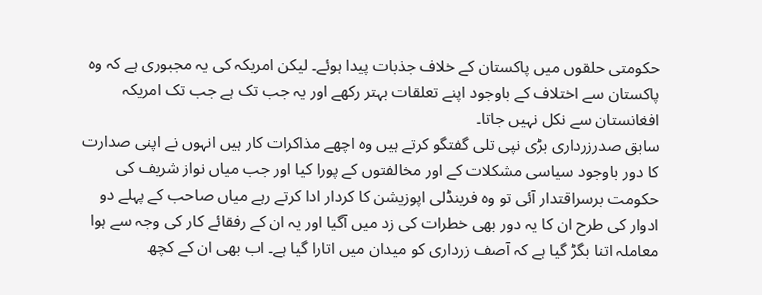حکومتی حلقوں میں پاکستان کے خلاف جذبات پیدا ہوئے۔ لیکن امریکہ کی یہ مجبوری ہے کہ وہ پاکستان سے اختلاف کے باوجود اپنے تعلقات بہتر رکھے اور یہ جب تک ہے جب تک امریکہ افغانستان سے نکل نہیں جاتا۔
سابق صدرزرداری بڑی نپی تلی گفتگو کرتے ہیں وہ اچھے مذاکرات کار ہیں انہوں نے اپنی صدارت کا دور باوجود سیاسی مشکلات کے اور مخالفتوں کے پورا کیا اور جب میاں نواز شریف کی حکومت برسراقتدار آئی تو وہ فرینڈلی اپوزیشن کا کردار ادا کرتے رہے میاں صاحب کے پہلے دو ادوار کی طرح ان کا یہ دور بھی خطرات کی زد میں آگیا اور یہ ان کے رفقائے کار کی وجہ سے ہوا معاملہ اتنا بگڑ گیا ہے کہ آصف زرداری کو میدان میں اتارا گیا ہے۔ اب بھی ان کے کچھ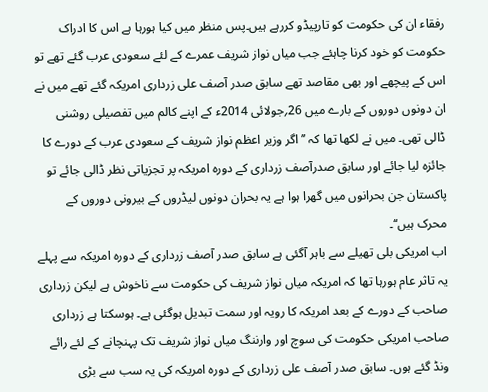رفقاء ان کی حکومت کو تارپیڈو کررہے ہیں۔پس منظر میں کیا ہورہا ہے اس کا ادراک حکومت کو خود کرنا چاہئے جب میاں نواز شریف عمرے کے لئے سعودی عرب گئے تھے تو اس کے پیچھے اور بھی مقاصد تھے سابق صدر آصف علی زرداری امریکہ گئے تھے میں نے ان دونوں دوروں کے بارے میں 26؍جولائی 2014ء کے اپنے کالم میں تفصیلی روشنی ڈالی تھی۔ میں نے لکھا تھا کہ ’’اگر وزیر اعظم نواز شریف کے سعودی عرب کے دورے کا جائزہ لیا جائے اور سابق صدرآصف زرداری کے دورہ امریکہ پر تجزیاتی نظر ڈالی جائے تو پاکستان جن بحرانوں میں گھرا ہوا ہے یہ بحران دونوں لیڈروں کے بیرونی دوروں کے محرک ہیں‘‘۔
اب امریکی بلی تھیلے سے باہر آگئی ہے سابق صدر آصف زرداری کے دورہ امریکہ سے پہلے یہ تاثر عام ہورہا تھا کہ امریکہ میاں نواز شریف کی حکومت سے ناخوش ہے لیکن زرداری صاحب کے دورے کے بعد امریکہ کا رویہ اور سمت تبدیل ہوگئی ہے۔ ہوسکتا ہے زرداری صاحب امریکی حکومت کی سوچ اور وارننگ میاں نواز شریف تک پہنچانے کے لئے رائے ونڈ گئے ہوں۔ سابق صدر آصف علی زرداری کے دورہ امریکہ کی یہ سب سے بڑی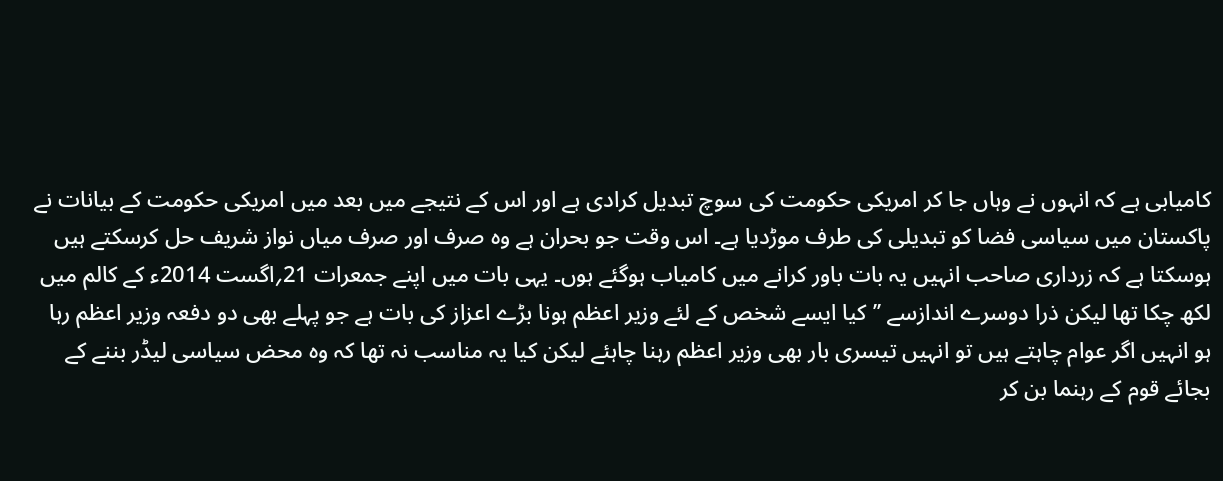کامیابی ہے کہ انہوں نے وہاں جا کر امریکی حکومت کی سوچ تبدیل کرادی ہے اور اس کے نتیجے میں بعد میں امریکی حکومت کے بیانات نے پاکستان میں سیاسی فضا کو تبدیلی کی طرف موڑدیا ہے۔ اس وقت جو بحران ہے وہ صرف اور صرف میاں نواز شریف حل کرسکتے ہیں ہوسکتا ہے کہ زرداری صاحب انہیں یہ بات باور کرانے میں کامیاب ہوگئے ہوں۔ یہی بات میں اپنے جمعرات 21؍اگست 2014ء کے کالم میں لکھ چکا تھا لیکن ذرا دوسرے اندازسے ’’کیا ایسے شخص کے لئے وزیر اعظم ہونا بڑے اعزاز کی بات ہے جو پہلے بھی دو دفعہ وزیر اعظم رہا ہو انہیں اگر عوام چاہتے ہیں تو انہیں تیسری بار بھی وزیر اعظم رہنا چاہئے لیکن کیا یہ مناسب نہ تھا کہ وہ محض سیاسی لیڈر بننے کے بجائے قوم کے رہنما بن کر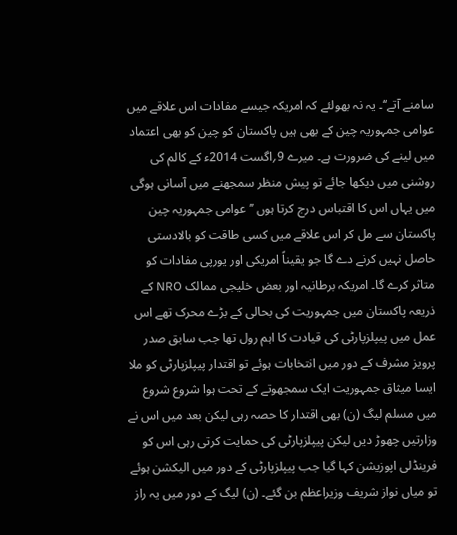سامنے آتے‘‘۔ یہ نہ بھولئے کہ امریکہ جیسے مفادات اس علاقے میں عوامی جمہوریہ چین کے بھی ہیں پاکستان کو چین کو بھی اعتماد میں لینے کی ضرورت ہے۔ میرے 9؍اگست 2014ء کے کالم کی روشنی میں دیکھا جائے تو پیش منظر سمجھنے میں آسانی ہوگی میں یہاں اس کا اقتباس درج کرتا ہوں ’’عوامی جمہوریہ چین پاکستان سے مل کر اس علاقے میں کسی طاقت کو بالادستی حاصل نہیں کرنے دے گا جو یقیناً امریکی اور یورپی مفادات کو متاثر کرے گا۔ امریکہ برطانیہ اور بعض خلیجی ممالک NRO کے ذریعہ پاکستان میں جمہوریت کی بحالی کے بڑے محرک تھے اس عمل میں پیپلزپارٹی کی قیادت کا اہم رول تھا جب سابق صدر پرویز مشرف کے دور میں انتخابات ہوئے تو اقتدار پیپلزپارٹی کو ملا ایسا میثاق جمہوریت ایک سمجھوتے کے تحت ہوا شروع شروع میں مسلم لیگ (ن) بھی اقتدار کا حصہ رہی لیکن بعد میں اس نے وزارتیں چھوڑ دیں لیکن پیپلزپارٹی کی حمایت کرتی رہی اس کو فرینڈلی اپوزیشن کہا گیا جب پیپلزپارٹی کے دور میں الیکشن ہوئے تو میاں نواز شریف وزیراعظم بن گئے۔ (ن) لیگ کے دور میں یہ راز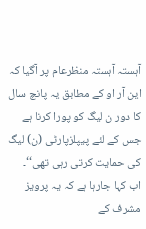آہستہ آہستہ منظرعام پر آگیا کہ این آر او کے مطابق یہ پانچ سال کا دور ن لیگ کو پورا کرنا ہے جس کے لئے پیپلزپارٹی (ن) لیگ کی حمایت کرتی رہی تھی‘‘۔
اب کہا جارہا ہے کہ یہ پرویز مشرف کے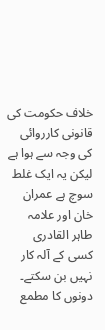خلاف حکومت کی قانونی کارروائی کی وجہ سے ہوا ہے لیکن یہ ایک غلط سوچ ہے عمران خان اور علامہ طاہر القادری کسی کے آلہ کار نہیں بن سکتے۔ دونوں کا مطمع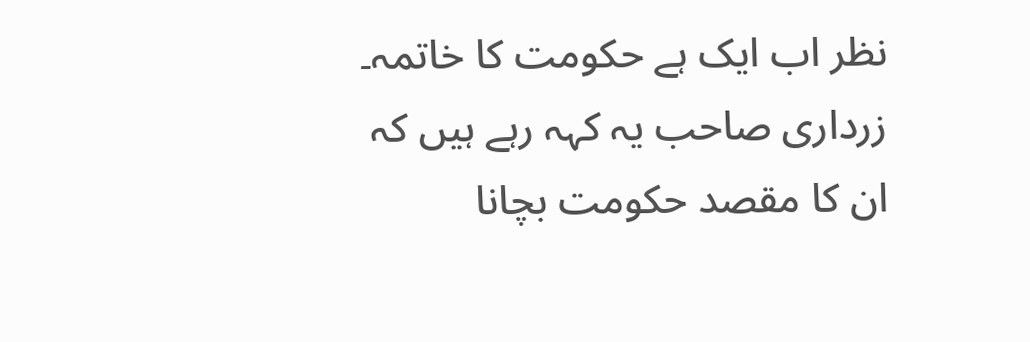نظر اب ایک ہے حکومت کا خاتمہ۔ زرداری صاحب یہ کہہ رہے ہیں کہ ان کا مقصد حکومت بچانا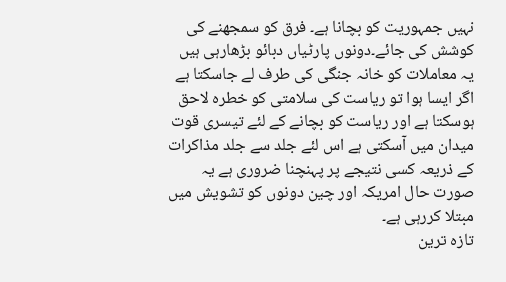نہیں جمہوریت کو بچانا ہے۔ فرق کو سمجھنے کی کوشش کی جائے۔دونوں پارٹیاں دبائو بڑھارہی ہیں یہ معاملات کو خانہ جنگی کی طرف لے جاسکتا ہے اگر ایسا ہوا تو ریاست کی سلامتی کو خطرہ لاحق ہوسکتا ہے اور ریاست کو بچانے کے لئے تیسری قوت میدان میں آسکتی ہے اس لئے جلد سے جلد مذاکرات کے ذریعہ کسی نتیجے پر پہنچنا ضروری ہے یہ صورت حال امریکہ اور چین دونوں کو تشویش میں مبتلا کررہی ہے۔
تازہ ترین